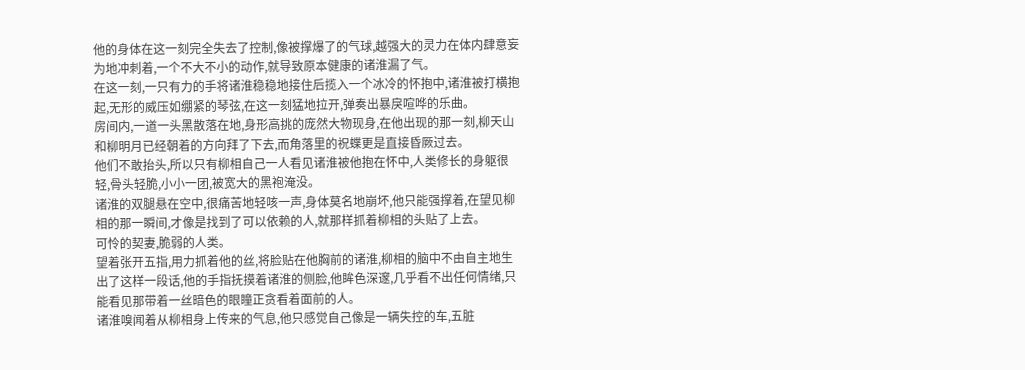他的身体在这一刻完全失去了控制,像被撑爆了的气球,越强大的灵力在体内肆意妄为地冲刺着,一个不大不小的动作,就导致原本健康的诸淮漏了气。
在这一刻,一只有力的手将诸淮稳稳地接住后揽入一个冰冷的怀抱中,诸淮被打横抱起,无形的威压如绷紧的琴弦,在这一刻猛地拉开,弹奏出暴戾喧哗的乐曲。
房间内,一道一头黑散落在地,身形高挑的庞然大物现身,在他出现的那一刻,柳天山和柳明月已经朝着的方向拜了下去,而角落里的祝蝶更是直接昏厥过去。
他们不敢抬头,所以只有柳相自己一人看见诸淮被他抱在怀中,人类修长的身躯很轻,骨头轻脆,小小一团,被宽大的黑袍淹没。
诸淮的双腿悬在空中,很痛苦地轻咳一声,身体莫名地崩坏,他只能强撑着,在望见柳相的那一瞬间,才像是找到了可以依赖的人,就那样抓着柳相的头贴了上去。
可怜的契妻,脆弱的人类。
望着张开五指,用力抓着他的丝,将脸贴在他胸前的诸淮,柳相的脑中不由自主地生出了这样一段话,他的手指抚摸着诸淮的侧脸,他眸色深邃,几乎看不出任何情绪,只能看见那带着一丝暗色的眼瞳正贪看着面前的人。
诸淮嗅闻着从柳相身上传来的气息,他只感觉自己像是一辆失控的车,五脏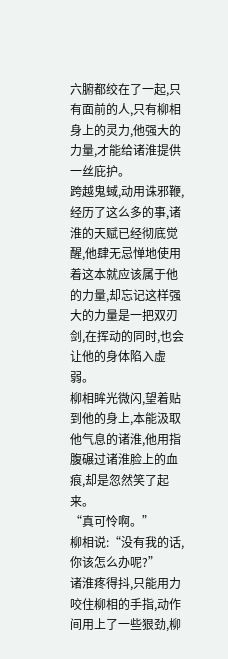六腑都绞在了一起,只有面前的人,只有柳相身上的灵力,他强大的力量,才能给诸淮提供一丝庇护。
跨越鬼蜮,动用诛邪鞭,经历了这么多的事,诸淮的天赋已经彻底觉醒,他肆无忌惮地使用着这本就应该属于他的力量,却忘记这样强大的力量是一把双刃剑,在挥动的同时,也会让他的身体陷入虚弱。
柳相眸光微闪,望着贴到他的身上,本能汲取他气息的诸淮,他用指腹碾过诸淮脸上的血痕,却是忽然笑了起来。
“真可怜啊。”
柳相说:“没有我的话,你该怎么办呢?”
诸淮疼得抖,只能用力咬住柳相的手指,动作间用上了一些狠劲,柳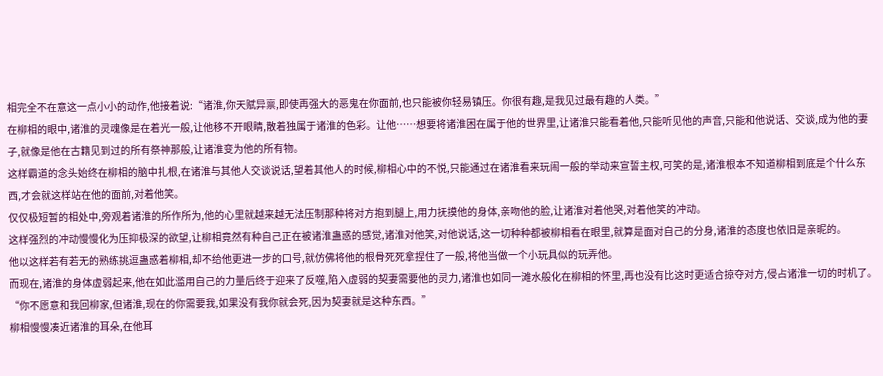相完全不在意这一点小小的动作,他接着说:“诸淮,你天赋异禀,即使再强大的恶鬼在你面前,也只能被你轻易镇压。你很有趣,是我见过最有趣的人类。”
在柳相的眼中,诸淮的灵魂像是在着光一般,让他移不开眼睛,散着独属于诸淮的色彩。让他……想要将诸淮困在属于他的世界里,让诸淮只能看着他,只能听见他的声音,只能和他说话、交谈,成为他的妻子,就像是他在古籍见到过的所有祭神那般,让诸淮变为他的所有物。
这样霸道的念头始终在柳相的脑中扎根,在诸淮与其他人交谈说话,望着其他人的时候,柳相心中的不悦,只能通过在诸淮看来玩闹一般的举动来宣誓主权,可笑的是,诸淮根本不知道柳相到底是个什么东西,才会就这样站在他的面前,对着他笑。
仅仅极短暂的相处中,旁观着诸淮的所作所为,他的心里就越来越无法压制那种将对方抱到腿上,用力抚摸他的身体,亲吻他的脸,让诸淮对着他哭,对着他笑的冲动。
这样强烈的冲动慢慢化为压抑极深的欲望,让柳相竟然有种自己正在被诸淮蛊惑的感觉,诸淮对他笑,对他说话,这一切种种都被柳相看在眼里,就算是面对自己的分身,诸淮的态度也依旧是亲昵的。
他以这样若有若无的熟练挑逗蛊惑着柳相,却不给他更进一步的口号,就仿佛将他的根骨死死拿捏住了一般,将他当做一个小玩具似的玩弄他。
而现在,诸淮的身体虚弱起来,他在如此滥用自己的力量后终于迎来了反噬,陷入虚弱的契妻需要他的灵力,诸淮也如同一滩水般化在柳相的怀里,再也没有比这时更适合掠夺对方,侵占诸淮一切的时机了。
“你不愿意和我回柳家,但诸淮,现在的你需要我,如果没有我你就会死,因为契妻就是这种东西。”
柳相慢慢凑近诸淮的耳朵,在他耳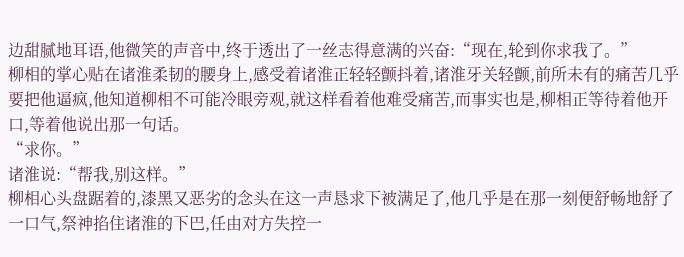边甜腻地耳语,他微笑的声音中,终于透出了一丝志得意满的兴奋:“现在,轮到你求我了。”
柳相的掌心贴在诸淮柔韧的腰身上,感受着诸淮正轻轻颤抖着,诸淮牙关轻颤,前所未有的痛苦几乎要把他逼疯,他知道柳相不可能冷眼旁观,就这样看着他难受痛苦,而事实也是,柳相正等待着他开口,等着他说出那一句话。
“求你。”
诸淮说:“帮我,别这样。”
柳相心头盘踞着的,漆黑又恶劣的念头在这一声恳求下被满足了,他几乎是在那一刻便舒畅地舒了一口气,祭神掐住诸淮的下巴,任由对方失控一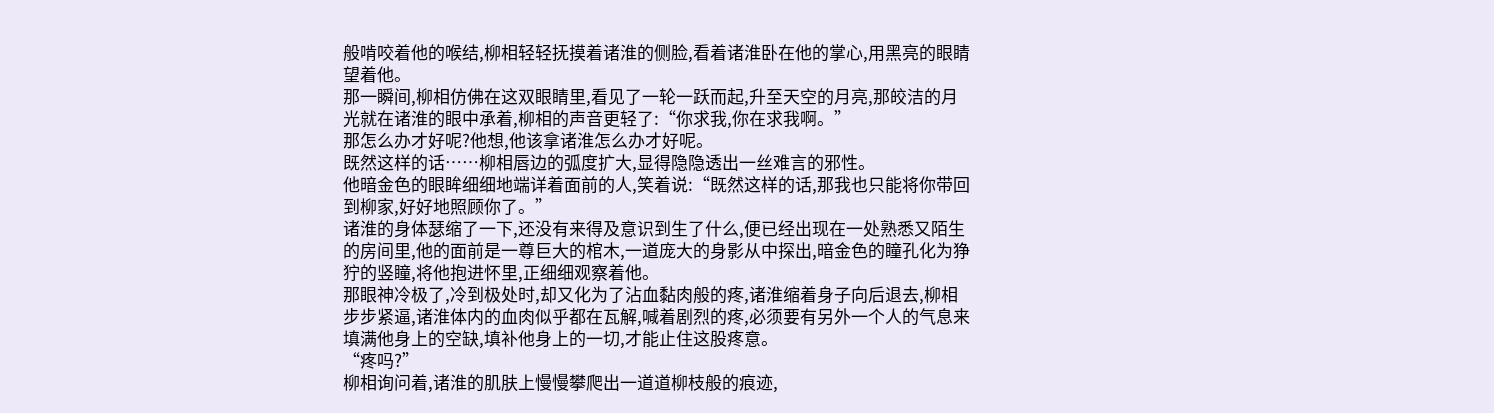般啃咬着他的喉结,柳相轻轻抚摸着诸淮的侧脸,看着诸淮卧在他的掌心,用黑亮的眼睛望着他。
那一瞬间,柳相仿佛在这双眼睛里,看见了一轮一跃而起,升至天空的月亮,那皎洁的月光就在诸淮的眼中承着,柳相的声音更轻了:“你求我,你在求我啊。”
那怎么办才好呢?他想,他该拿诸淮怎么办才好呢。
既然这样的话……柳相唇边的弧度扩大,显得隐隐透出一丝难言的邪性。
他暗金色的眼眸细细地端详着面前的人,笑着说:“既然这样的话,那我也只能将你带回到柳家,好好地照顾你了。”
诸淮的身体瑟缩了一下,还没有来得及意识到生了什么,便已经出现在一处熟悉又陌生的房间里,他的面前是一尊巨大的棺木,一道庞大的身影从中探出,暗金色的瞳孔化为狰狞的竖瞳,将他抱进怀里,正细细观察着他。
那眼神冷极了,冷到极处时,却又化为了沾血黏肉般的疼,诸淮缩着身子向后退去,柳相步步紧逼,诸淮体内的血肉似乎都在瓦解,喊着剧烈的疼,必须要有另外一个人的气息来填满他身上的空缺,填补他身上的一切,才能止住这股疼意。
“疼吗?”
柳相询问着,诸淮的肌肤上慢慢攀爬出一道道柳枝般的痕迹,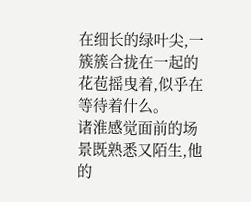在细长的绿叶尖,一簇簇合拢在一起的花苞摇曳着,似乎在等待着什么。
诸淮感觉面前的场景既熟悉又陌生,他的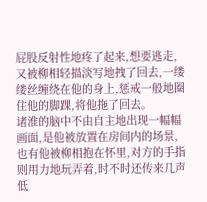屁股反射性地疼了起来,想要逃走,又被柳相轻描淡写地拽了回去,一缕缕丝缠绕在他的身上,惩戒一般地圈住他的脚踝,将他拖了回去。
诸淮的脑中不由自主地出现一幅幅画面,是他被放置在房间内的场景,也有他被柳相抱在怀里,对方的手指则用力地玩弄着,时不时还传来几声低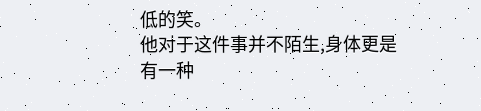低的笑。
他对于这件事并不陌生,身体更是有一种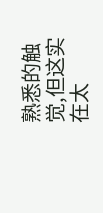熟悉的触觉,但这实在太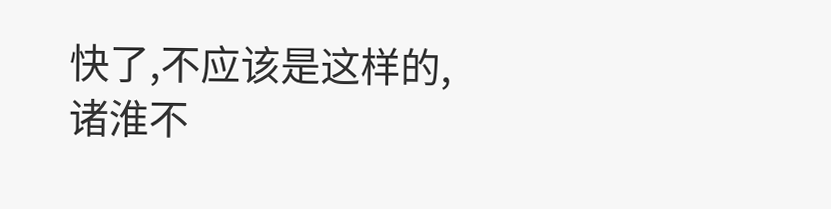快了,不应该是这样的,诸淮不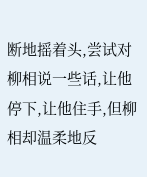断地摇着头,尝试对柳相说一些话,让他停下,让他住手,但柳相却温柔地反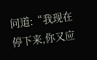问道:“我现在停下来,你又应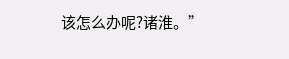该怎么办呢?诸淮。”